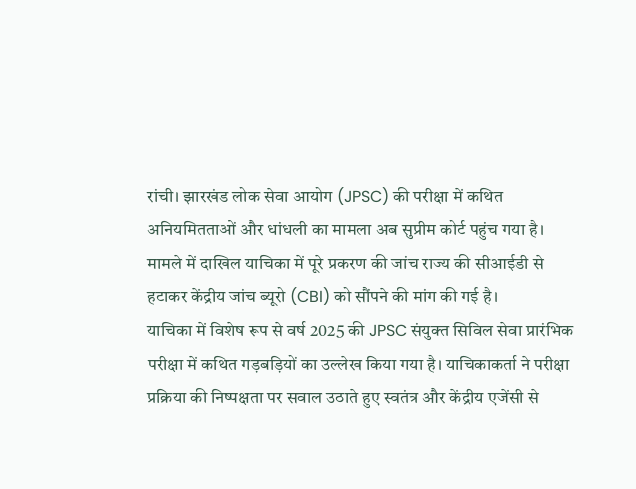रांची। झारखंड लोक सेवा आयोग (JPSC) की परीक्षा में कथित अनियमितताओं और धांधली का मामला अब सुप्रीम कोर्ट पहुंच गया है। मामले में दाखिल याचिका में पूरे प्रकरण की जांच राज्य की सीआईडी से हटाकर केंद्रीय जांच ब्यूरो (CBI) को सौंपने की मांग की गई है।
याचिका में विशेष रूप से वर्ष 2025 की JPSC संयुक्त सिविल सेवा प्रारंभिक परीक्षा में कथित गड़बड़ियों का उल्लेख किया गया है। याचिकाकर्ता ने परीक्षा प्रक्रिया की निष्पक्षता पर सवाल उठाते हुए स्वतंत्र और केंद्रीय एजेंसी से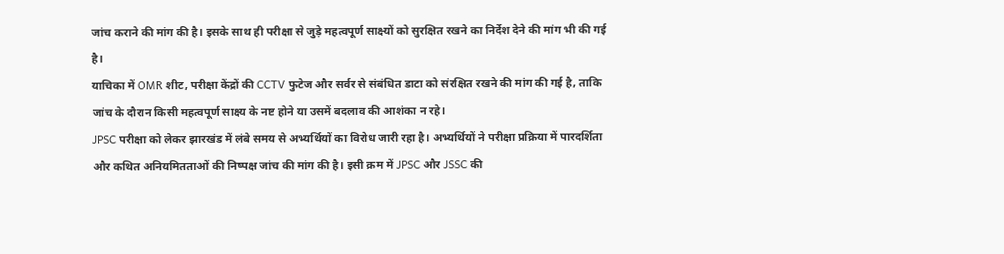जांच कराने की मांग की है। इसके साथ ही परीक्षा से जुड़े महत्वपूर्ण साक्ष्यों को सुरक्षित रखने का निर्देश देने की मांग भी की गई है।
याचिका में OMR शीट, परीक्षा केंद्रों की CCTV फुटेज और सर्वर से संबंधित डाटा को संरक्षित रखने की मांग की गई है, ताकि जांच के दौरान किसी महत्वपूर्ण साक्ष्य के नष्ट होने या उसमें बदलाव की आशंका न रहे।
JPSC परीक्षा को लेकर झारखंड में लंबे समय से अभ्यर्थियों का विरोध जारी रहा है। अभ्यर्थियों ने परीक्षा प्रक्रिया में पारदर्शिता और कथित अनियमितताओं की निष्पक्ष जांच की मांग की है। इसी क्रम में JPSC और JSSC की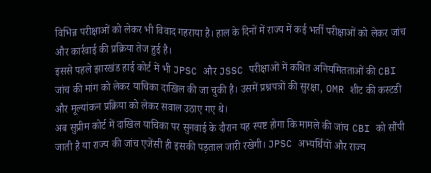विभिन्न परीक्षाओं को लेकर भी विवाद गहराया है। हाल के दिनों में राज्य में कई भर्ती परीक्षाओं को लेकर जांच और कार्रवाई की प्रक्रिया तेज हुई है।
इससे पहले झारखंड हाई कोर्ट में भी JPSC और JSSC परीक्षाओं में कथित अनियमितताओं की CBI जांच की मांग को लेकर याचिका दाखिल की जा चुकी है। उसमें प्रश्नपत्रों की सुरक्षा, OMR शीट की कस्टडी और मूल्यांकन प्रक्रिया को लेकर सवाल उठाए गए थे।
अब सुप्रीम कोर्ट में दाखिल याचिका पर सुनवाई के दौरान यह स्पष्ट होगा कि मामले की जांच CBI को सौंपी जाती है या राज्य की जांच एजेंसी ही इसकी पड़ताल जारी रखेगी। JPSC अभ्यर्थियों और राज्य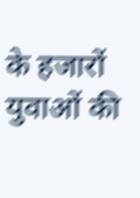के हजारों युवाओं की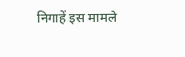निगाहें इस मामले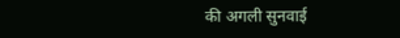की अगली सुनवाई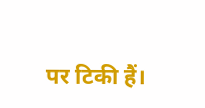पर टिकी हैं।